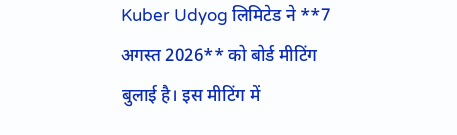Kuber Udyog लिमिटेड ने **7 अगस्त 2026** को बोर्ड मीटिंग बुलाई है। इस मीटिंग में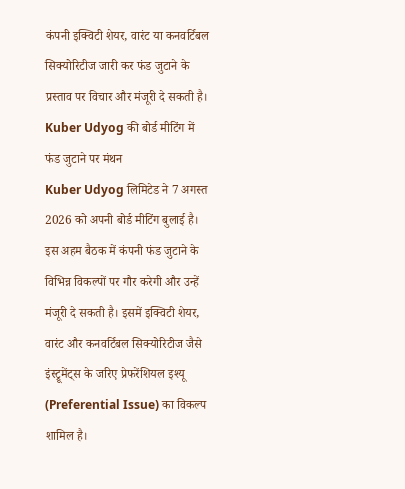कंपनी इक्विटी शेयर, वारंट या कनवर्टिबल सिक्योरिटीज जारी कर फंड जुटाने के प्रस्ताव पर विचार और मंजूरी दे सकती है।
Kuber Udyog की बोर्ड मीटिंग में फंड जुटाने पर मंथन
Kuber Udyog लिमिटेड ने 7 अगस्त 2026 को अपनी बोर्ड मीटिंग बुलाई है। इस अहम बैठक में कंपनी फंड जुटाने के विभिन्न विकल्पों पर गौर करेगी और उन्हें मंजूरी दे सकती है। इसमें इक्विटी शेयर, वारंट और कनवर्टिबल सिक्योरिटीज जैसे इंस्ट्रूमेंट्स के जरिए प्रेफरेंशियल इश्यू (Preferential Issue) का विकल्प शामिल है।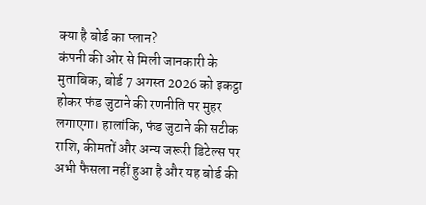क्या है बोर्ड का प्लान?
कंपनी की ओर से मिली जानकारी के मुताबिक, बोर्ड 7 अगस्त 2026 को इकट्ठा होकर फंड जुटाने की रणनीति पर मुहर लगाएगा। हालांकि, फंड जुटाने की सटीक राशि, कीमतों और अन्य जरूरी डिटेल्स पर अभी फैसला नहीं हुआ है और यह बोर्ड की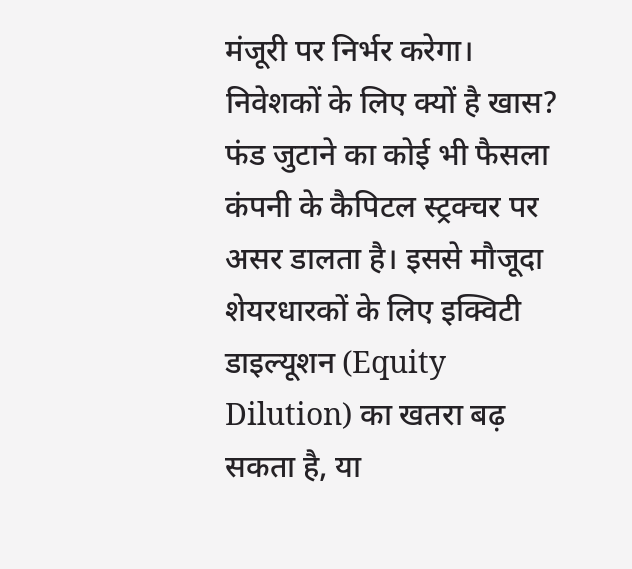मंजूरी पर निर्भर करेगा।
निवेशकों के लिए क्यों है खास?
फंड जुटाने का कोई भी फैसला कंपनी के कैपिटल स्ट्रक्चर पर असर डालता है। इससे मौजूदा शेयरधारकों के लिए इक्विटी डाइल्यूशन (Equity Dilution) का खतरा बढ़ सकता है, या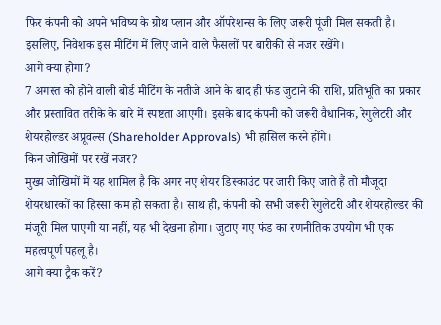फिर कंपनी को अपने भविष्य के ग्रोथ प्लान और ऑपरेशन्स के लिए जरूरी पूंजी मिल सकती है। इसलिए, निवेशक इस मीटिंग में लिए जाने वाले फैसलों पर बारीकी से नजर रखेंगे।
आगे क्या होगा?
7 अगस्त को होने वाली बोर्ड मीटिंग के नतीजे आने के बाद ही फंड जुटाने की राशि, प्रतिभूति का प्रकार और प्रस्तावित तरीके के बारे में स्पष्टता आएगी। इसके बाद कंपनी को जरूरी वैधानिक, रेगुलेटरी और शेयरहोल्डर अप्रूवल्स (Shareholder Approvals) भी हासिल करने होंगे।
किन जोखिमों पर रखें नजर?
मुख्य जोखिमों में यह शामिल है कि अगर नए शेयर डिस्काउंट पर जारी किए जाते हैं तो मौजूदा शेयरधारकों का हिस्सा कम हो सकता है। साथ ही, कंपनी को सभी जरूरी रेगुलेटरी और शेयरहोल्डर की मंजूरी मिल पाएगी या नहीं, यह भी देखना होगा। जुटाए गए फंड का रणनीतिक उपयोग भी एक महत्वपूर्ण पहलू है।
आगे क्या ट्रैक करें?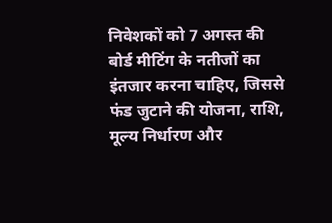निवेशकों को 7 अगस्त की बोर्ड मीटिंग के नतीजों का इंतजार करना चाहिए, जिससे फंड जुटाने की योजना, राशि, मूल्य निर्धारण और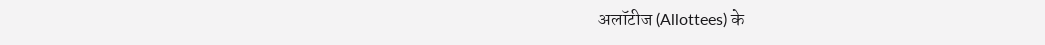अलॉटीज (Allottees) के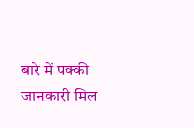बारे में पक्की जानकारी मिल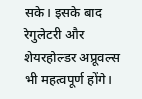सके। इसके बाद रेगुलेटरी और शेयरहोल्डर अप्रूवल्स भी महत्वपूर्ण होंगे।